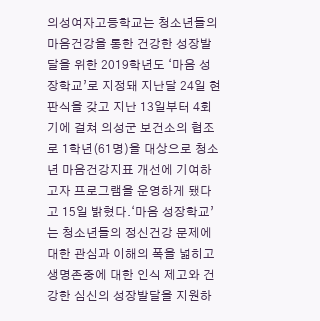의성여자고등학교는 청소년들의 마음건강을 통한 건강한 성장발달을 위한 2019학년도 ‘마음 성장학교’로 지정돼 지난달 24일 현판식을 갖고 지난 13일부터 4회기에 걸쳐 의성군 보건소의 협조로 1학년(61명)을 대상으로 청소년 마음건강지표 개선에 기여하고자 프로그램을 운영하게 됐다고 15일 밝혔다.‘마음 성장학교’는 청소년들의 정신건강 문제에 대한 관심과 이해의 폭을 넓히고 생명존중에 대한 인식 제고와 건강한 심신의 성장발달을 지원하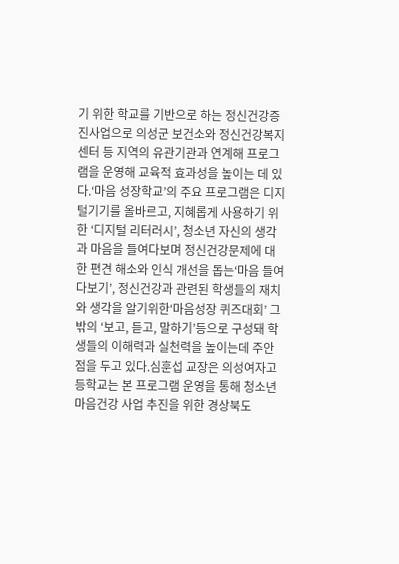기 위한 학교를 기반으로 하는 정신건강증진사업으로 의성군 보건소와 정신건강복지센터 등 지역의 유관기관과 연계해 프로그램을 운영해 교육적 효과성을 높이는 데 있다.‘마음 성장학교’의 주요 프로그램은 디지털기기를 올바르고, 지혜롭게 사용하기 위한 ‘디지털 리터러시’, 청소년 자신의 생각과 마음을 들여다보며 정신건강문제에 대한 편견 해소와 인식 개선을 돕는‘마음 들여다보기’, 정신건강과 관련된 학생들의 재치와 생각을 알기위한‘마음성장 퀴즈대회’ 그 밖의 ‘보고, 듣고, 말하기’등으로 구성돼 학생들의 이해력과 실천력을 높이는데 주안점을 두고 있다.심훈섭 교장은 의성여자고등학교는 본 프로그램 운영을 통해 청소년 마음건강 사업 추진을 위한 경상북도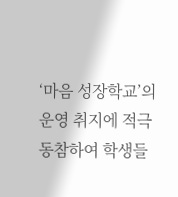‘마음 성장학교’의 운영 취지에 적극 동참하여 학생들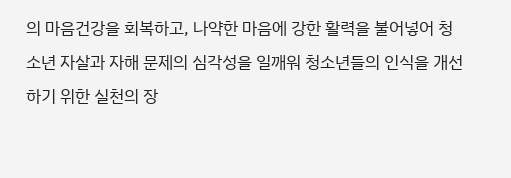의 마음건강을 회복하고, 나약한 마음에 강한 활력을 불어넣어 청소년 자살과 자해 문제의 심각성을 일깨워 청소년들의 인식을 개선하기 위한 실천의 장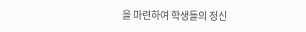을 마련하여 학생들의 정신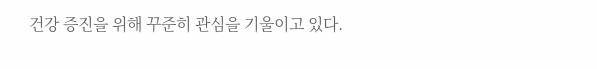건강 증진을 위해 꾸준히 관심을 기울이고 있다.